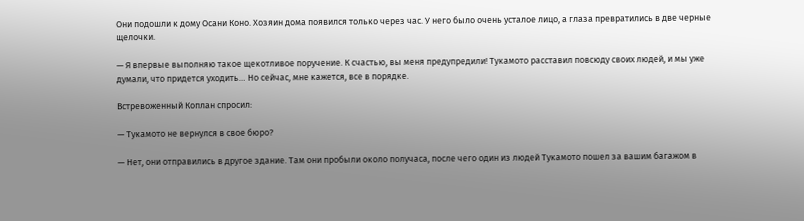Они подошли к дому Осани Коно. Хозяин дома появился только через час. У него было очень усталое лицо, а глаза превратились в две черные щелочки.

— Я впервые выполняю такое щекотливое поручение. К счастью, вы меня предупредили! Тукамото расставил повсюду своих людей, и мы уже думали, что придется уходить… Но сейчас, мне кажется, все в порядке.

Встревоженный Коплан спросил:

— Тукамото не вернулся в свое бюро?

— Нет, они отправились в другое здание. Там они пробыли около получаса, после чего один из людей Тукамото пошел за вашим багажом в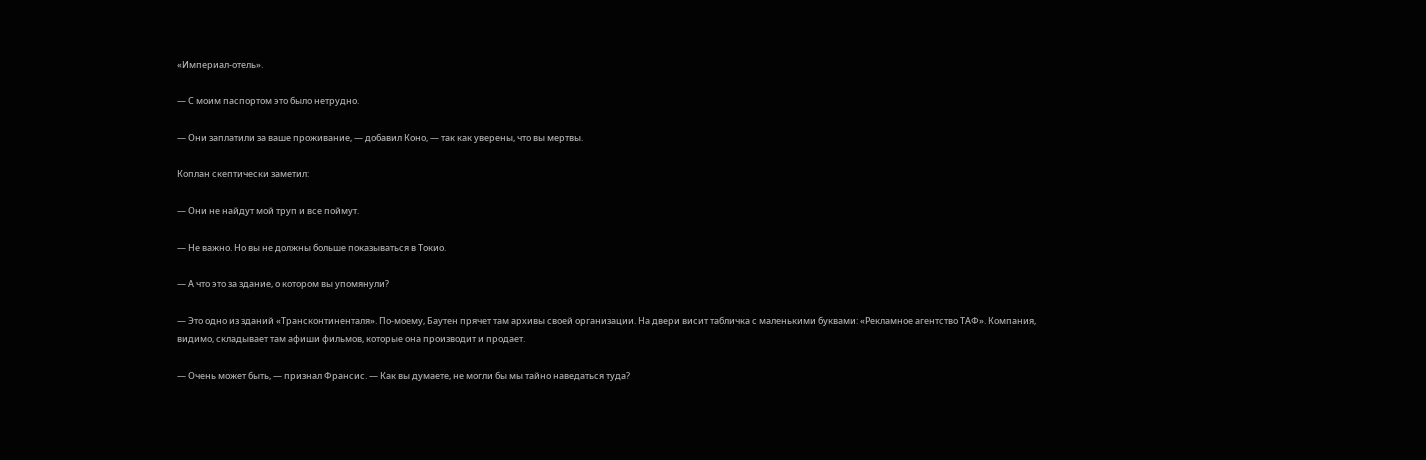«Империал-отель».

— С моим паспортом это было нетрудно.

— Они заплатили за ваше проживание, — добавил Коно, — так как уверены, что вы мертвы.

Коплан скептически заметил:

— Они не найдут мой труп и все поймут.

— Не важно. Но вы не должны больше показываться в Токио.

— А что это за здание, о котором вы упомянули?

— Это одно из зданий «Трансконтиненталя». По-моему, Баутен прячет там архивы своей организации. На двери висит табличка с маленькими буквами: «Рекламное агентство ТАФ». Компания, видимо, складывает там афиши фильмов, которые она производит и продает.

— Очень может быть, — признал Франсис. — Как вы думаете, не могли бы мы тайно наведаться туда?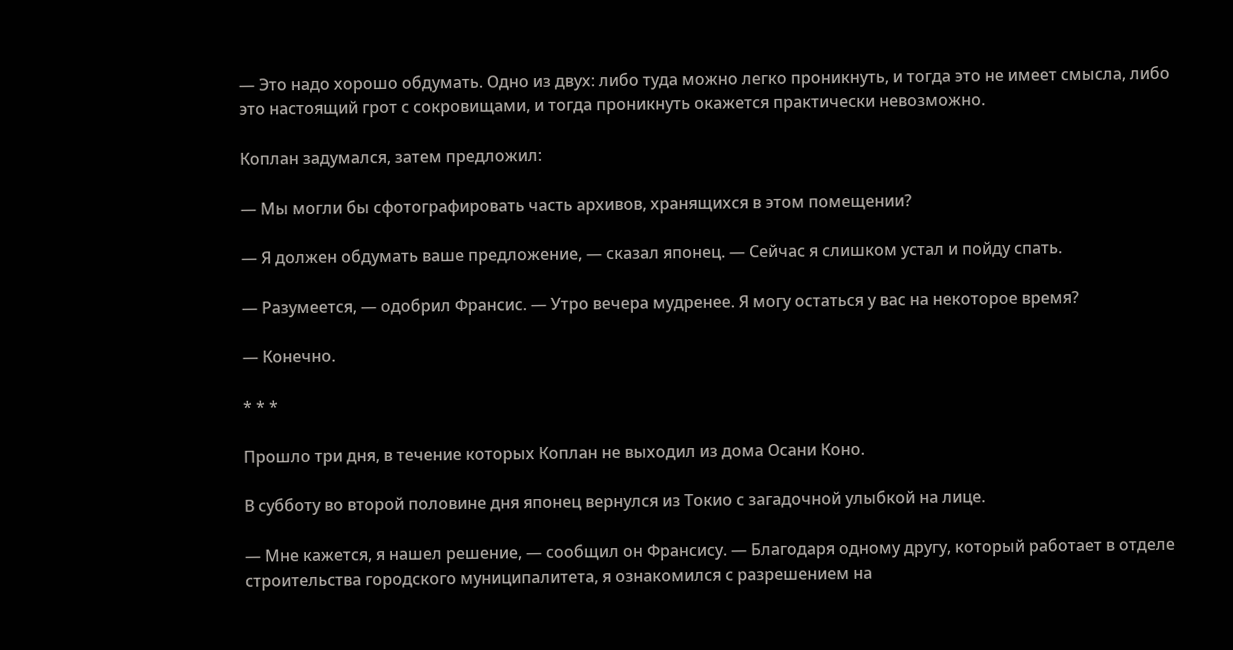— Это надо хорошо обдумать. Одно из двух: либо туда можно легко проникнуть, и тогда это не имеет смысла, либо это настоящий грот с сокровищами, и тогда проникнуть окажется практически невозможно.

Коплан задумался, затем предложил:

— Мы могли бы сфотографировать часть архивов, хранящихся в этом помещении?

— Я должен обдумать ваше предложение, — сказал японец. — Сейчас я слишком устал и пойду спать.

— Разумеется, — одобрил Франсис. — Утро вечера мудренее. Я могу остаться у вас на некоторое время?

— Конечно.

* * *

Прошло три дня, в течение которых Коплан не выходил из дома Осани Коно.

В субботу во второй половине дня японец вернулся из Токио с загадочной улыбкой на лице.

— Мне кажется, я нашел решение, — сообщил он Франсису. — Благодаря одному другу, который работает в отделе строительства городского муниципалитета, я ознакомился с разрешением на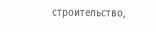строительство,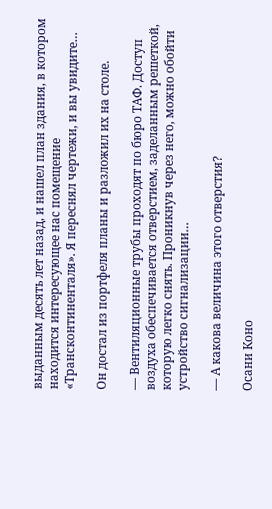выданным десять лет назад, и нашел план здания, в котором находится интересующее нас помещение «Трансконтиненталя». Я переснял чертежи, и вы увидите…

Он достал из портфеля планы и разложил их на столе.

— Вентиляционные трубы проходят по бюро ТАФ. Доступ воздуха обеспечивается отверстием, заделанным решеткой, которую легко снять. Проникнув через него, можно обойти устройство сигнализации…

— А какова величина этого отверстия?

Осани Коно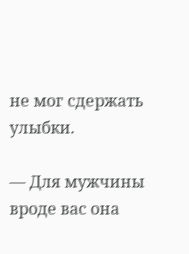не мог сдержать улыбки.

— Для мужчины вроде вас она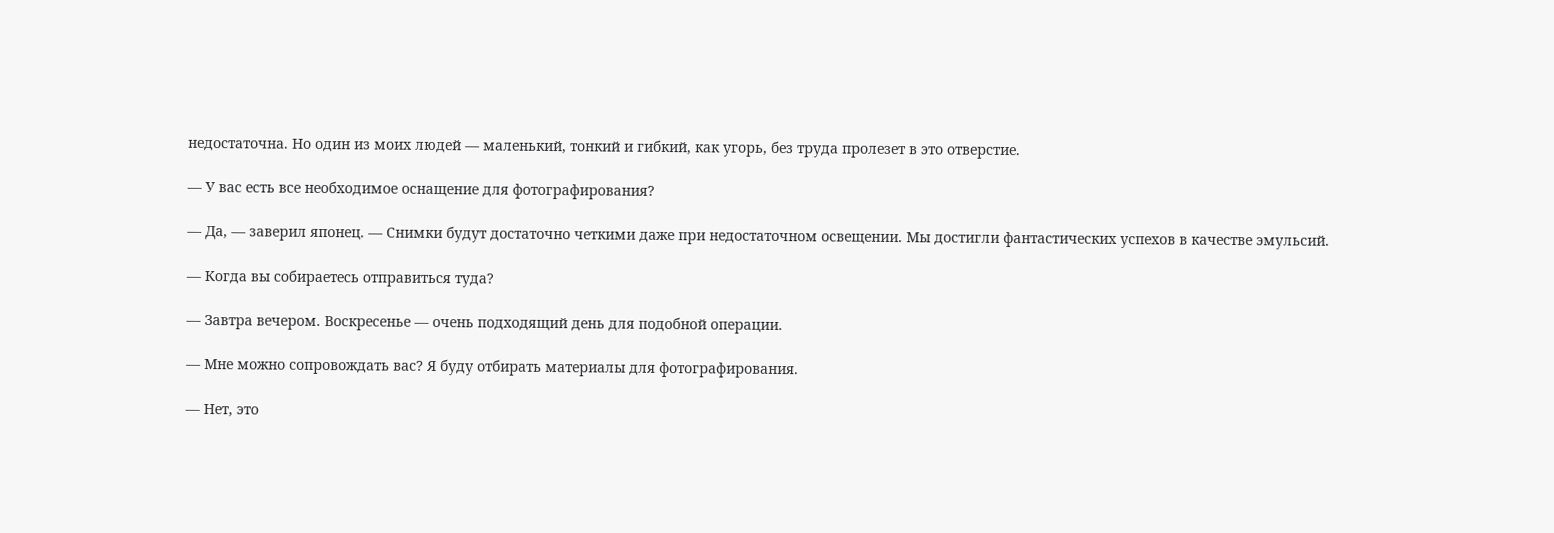недостаточна. Но один из моих людей — маленький, тонкий и гибкий, как угорь, без труда пролезет в это отверстие.

— У вас есть все необходимое оснащение для фотографирования?

— Да, — заверил японец. — Снимки будут достаточно четкими даже при недостаточном освещении. Мы достигли фантастических успехов в качестве эмульсий.

— Когда вы собираетесь отправиться туда?

— Завтра вечером. Воскресенье — очень подходящий день для подобной операции.

— Мне можно сопровождать вас? Я буду отбирать материалы для фотографирования.

— Нет, это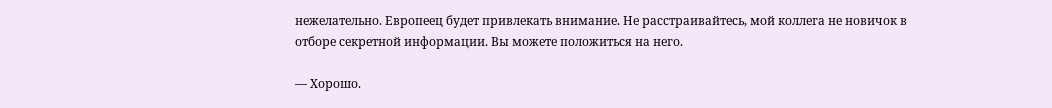нежелательно. Европеец будет привлекать внимание. Не расстраивайтесь, мой коллега не новичок в отборе секретной информации. Вы можете положиться на него.

— Хорошо.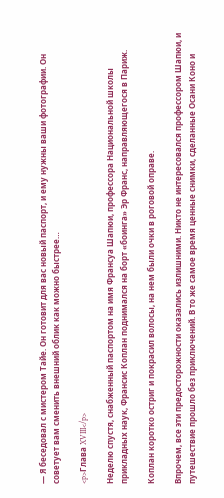— Я беседовал с мистером Тайе. Он готовит для вас новый паспорт, и ему нужны ваши фотографии. Он советует вам сменить внешний облик как можно быстрее…

<p>Глава XVIII</p>

Неделю спустя, снабженный паспортом на имя Франсуа Шапюи, профессора Национальной школы прикладных наук, Франсис Коплан поднимался на борт «боинга» Эр Франс, направляющегося в Париж.

Коплан коротко остриг и покрасил волосы, на нем были очки в роговой оправе.

Впрочем, все эти предосторожности оказались излишними. Никто не интересовался профессором Шапюи, и путешествие прошло без приключений. В то же самое время ценные снимки, сделанные Осани Коно и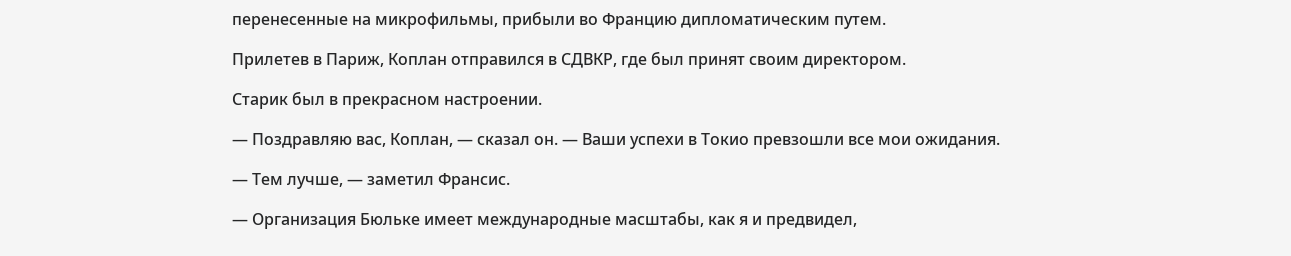перенесенные на микрофильмы, прибыли во Францию дипломатическим путем.

Прилетев в Париж, Коплан отправился в СДВКР, где был принят своим директором.

Старик был в прекрасном настроении.

— Поздравляю вас, Коплан, — сказал он. — Ваши успехи в Токио превзошли все мои ожидания.

— Тем лучше, — заметил Франсис.

— Организация Бюльке имеет международные масштабы, как я и предвидел,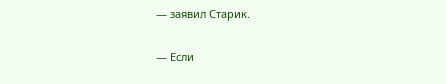— заявил Старик.

— Если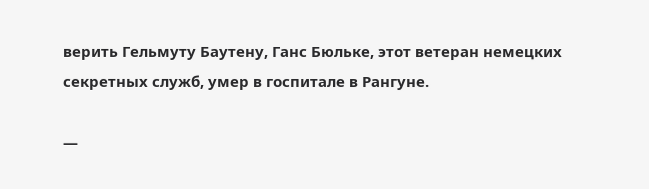верить Гельмуту Баутену, Ганс Бюльке, этот ветеран немецких секретных служб, умер в госпитале в Рангуне.

—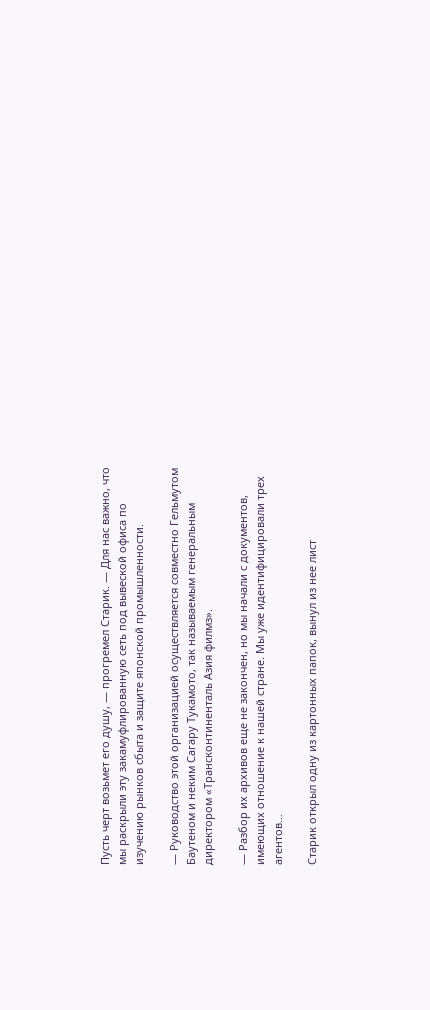Пусть черт возьмет его душу, — прогремел Старик. — Для нас важно, что мы раскрыли эту закамуфлированную сеть под вывеской офиса по изучению рынков сбыта и защите японской промышленности.

— Руководство этой организацией осуществляется совместно Гельмутом Баутеном и неким Сагару Тукамото, так называемым генеральным директором «Трансконтиненталь Азия филмз».

— Разбор их архивов еще не закончен, но мы начали с документов, имеющих отношение к нашей стране. Мы уже идентифицировали трех агентов…

Старик открыл одну из картонных папок, вынул из нее лист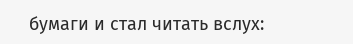бумаги и стал читать вслух: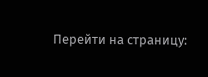Перейти на страницу: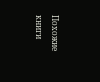Похожие книги